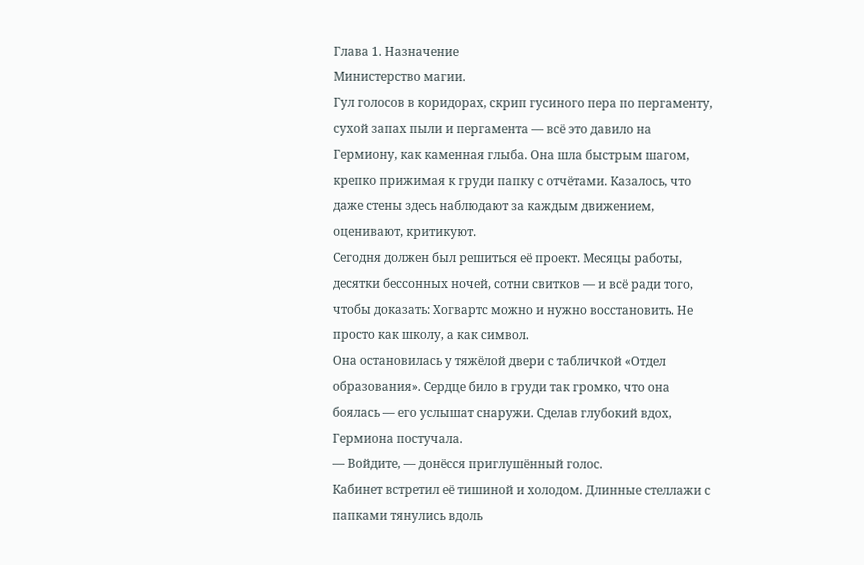Глава 1. Назначение
Министерство магии.
Гул голосов в коридорах, скрип гусиного пера по пергаменту, сухой запах пыли и пергамента — всё это давило на Гермиону, как каменная глыба. Она шла быстрым шагом, крепко прижимая к груди папку с отчётами. Казалось, что даже стены здесь наблюдают за каждым движением, оценивают, критикуют.
Сегодня должен был решиться её проект. Месяцы работы, десятки бессонных ночей, сотни свитков — и всё ради того, чтобы доказать: Хогвартс можно и нужно восстановить. Не просто как школу, а как символ.
Она остановилась у тяжёлой двери с табличкой «Отдел образования». Сердце било в груди так громко, что она боялась — его услышат снаружи. Сделав глубокий вдох, Гермиона постучала.
— Войдите, — донёсся приглушённый голос.
Кабинет встретил её тишиной и холодом. Длинные стеллажи с папками тянулись вдоль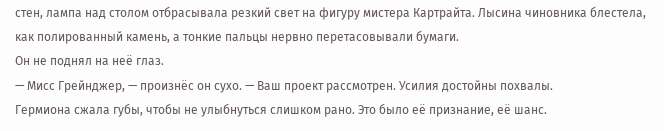стен, лампа над столом отбрасывала резкий свет на фигуру мистера Картрайта. Лысина чиновника блестела, как полированный камень, а тонкие пальцы нервно перетасовывали бумаги.
Он не поднял на неё глаз.
— Мисс Грейнджер, — произнёс он сухо. — Ваш проект рассмотрен. Усилия достойны похвалы.
Гермиона сжала губы, чтобы не улыбнуться слишком рано. Это было её признание, её шанс.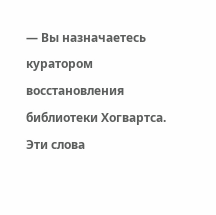— Вы назначаетесь куратором восстановления библиотеки Хогвартса.
Эти слова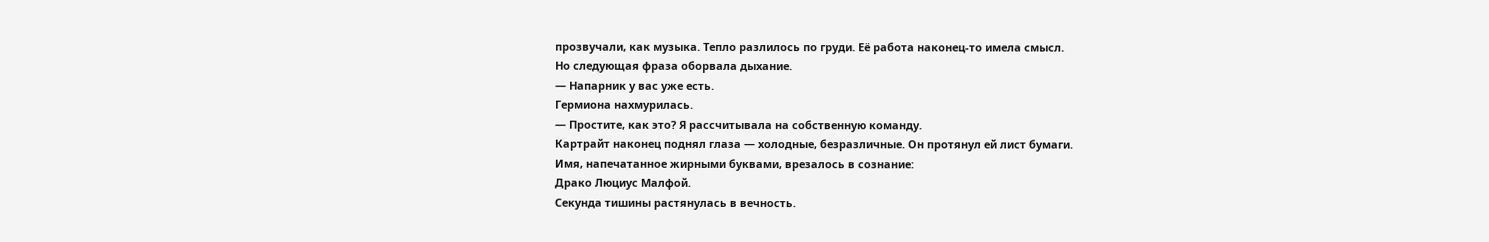прозвучали, как музыка. Тепло разлилось по груди. Её работа наконец-то имела смысл.
Но следующая фраза оборвала дыхание.
— Напарник у вас уже есть.
Гермиона нахмурилась.
— Простите, как это? Я рассчитывала на собственную команду.
Картрайт наконец поднял глаза — холодные, безразличные. Он протянул ей лист бумаги.
Имя, напечатанное жирными буквами, врезалось в сознание:
Драко Люциус Малфой.
Секунда тишины растянулась в вечность.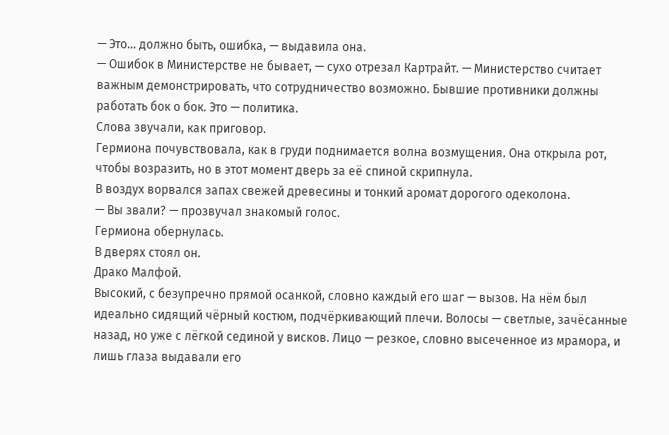— Это… должно быть, ошибка, — выдавила она.
— Ошибок в Министерстве не бывает, — сухо отрезал Картрайт. — Министерство считает важным демонстрировать, что сотрудничество возможно. Бывшие противники должны работать бок о бок. Это — политика.
Слова звучали, как приговор.
Гермиона почувствовала, как в груди поднимается волна возмущения. Она открыла рот, чтобы возразить, но в этот момент дверь за её спиной скрипнула.
В воздух ворвался запах свежей древесины и тонкий аромат дорогого одеколона.
— Вы звали? — прозвучал знакомый голос.
Гермиона обернулась.
В дверях стоял он.
Драко Малфой.
Высокий, с безупречно прямой осанкой, словно каждый его шаг — вызов. На нём был идеально сидящий чёрный костюм, подчёркивающий плечи. Волосы — светлые, зачёсанные назад, но уже с лёгкой сединой у висков. Лицо — резкое, словно высеченное из мрамора, и лишь глаза выдавали его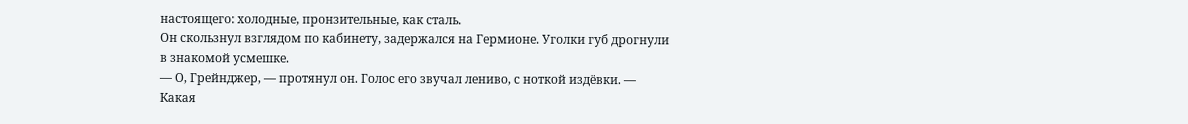настоящего: холодные, пронзительные, как сталь.
Он скользнул взглядом по кабинету, задержался на Гермионе. Уголки губ дрогнули в знакомой усмешке.
— О, Грейнджер, — протянул он. Голос его звучал лениво, с ноткой издёвки. — Какая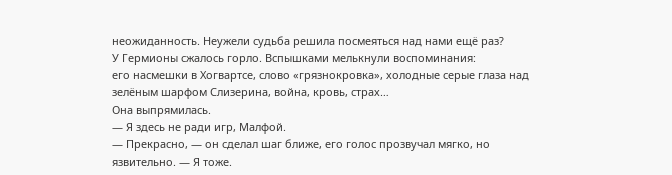неожиданность. Неужели судьба решила посмеяться над нами ещё раз?
У Гермионы сжалось горло. Вспышками мелькнули воспоминания:
его насмешки в Хогвартсе, слово «грязнокровка», холодные серые глаза над зелёным шарфом Слизерина, война, кровь, страх…
Она выпрямилась.
— Я здесь не ради игр, Малфой.
— Прекрасно, — он сделал шаг ближе, его голос прозвучал мягко, но язвительно. — Я тоже.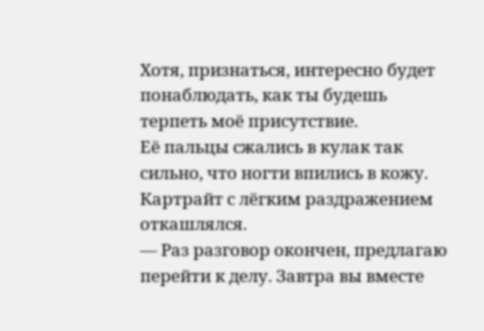Хотя, признаться, интересно будет понаблюдать, как ты будешь терпеть моё присутствие.
Её пальцы сжались в кулак так сильно, что ногти впились в кожу.
Картрайт с лёгким раздражением откашлялся.
— Раз разговор окончен, предлагаю перейти к делу. Завтра вы вместе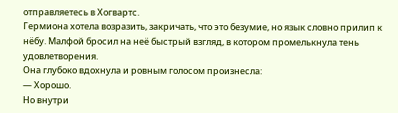отправляетесь в Хогвартс.
Гермиона хотела возразить, закричать, что это безумие, но язык словно прилип к нёбу. Малфой бросил на неё быстрый взгляд, в котором промелькнула тень удовлетворения.
Она глубоко вдохнула и ровным голосом произнесла:
— Хорошо.
Но внутри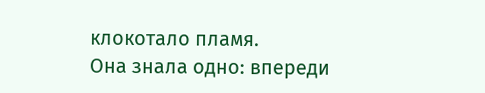клокотало пламя.
Она знала одно: впереди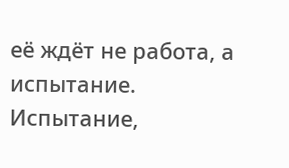её ждёт не работа, а испытание. Испытание,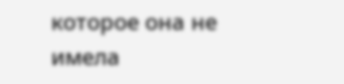которое она не имела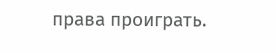права проиграть.